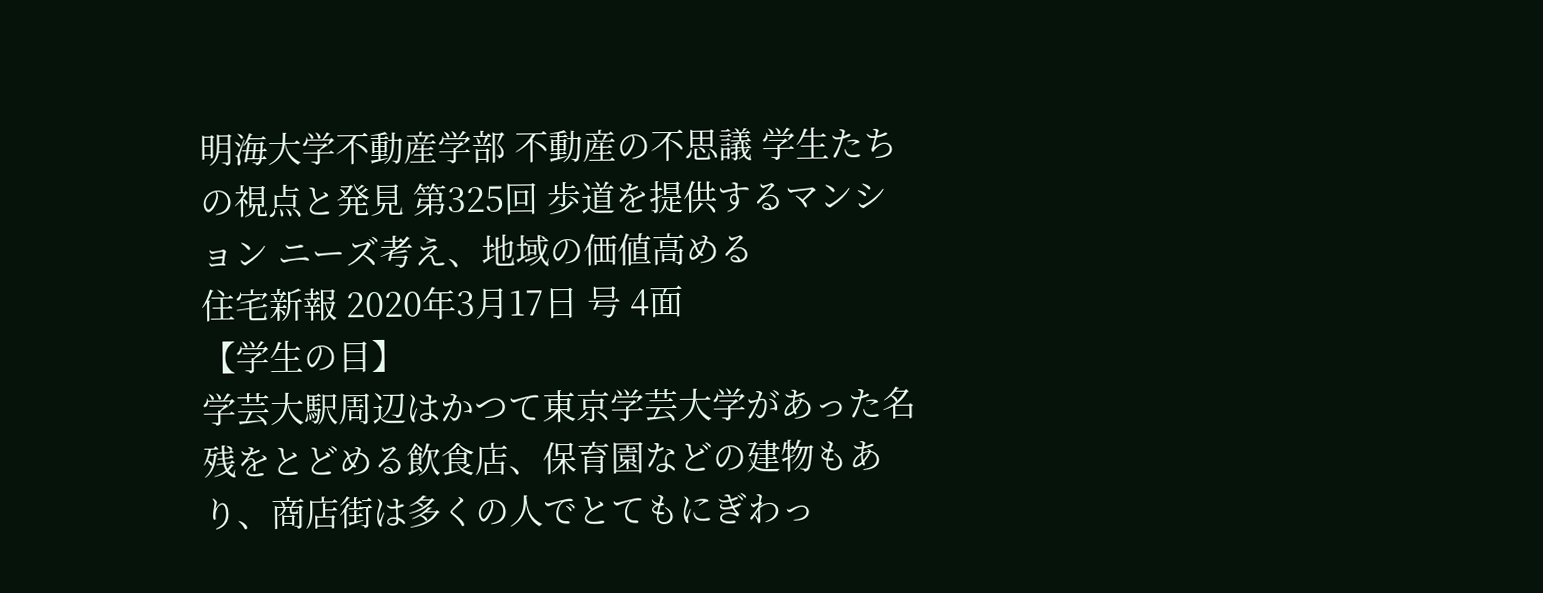明海大学不動産学部 不動産の不思議 学生たちの視点と発見 第325回 歩道を提供するマンション ニーズ考え、地域の価値高める
住宅新報 2020年3月17日 号 4面
【学生の目】
学芸大駅周辺はかつて東京学芸大学があった名残をとどめる飲食店、保育園などの建物もあり、商店街は多くの人でとてもにぎわっ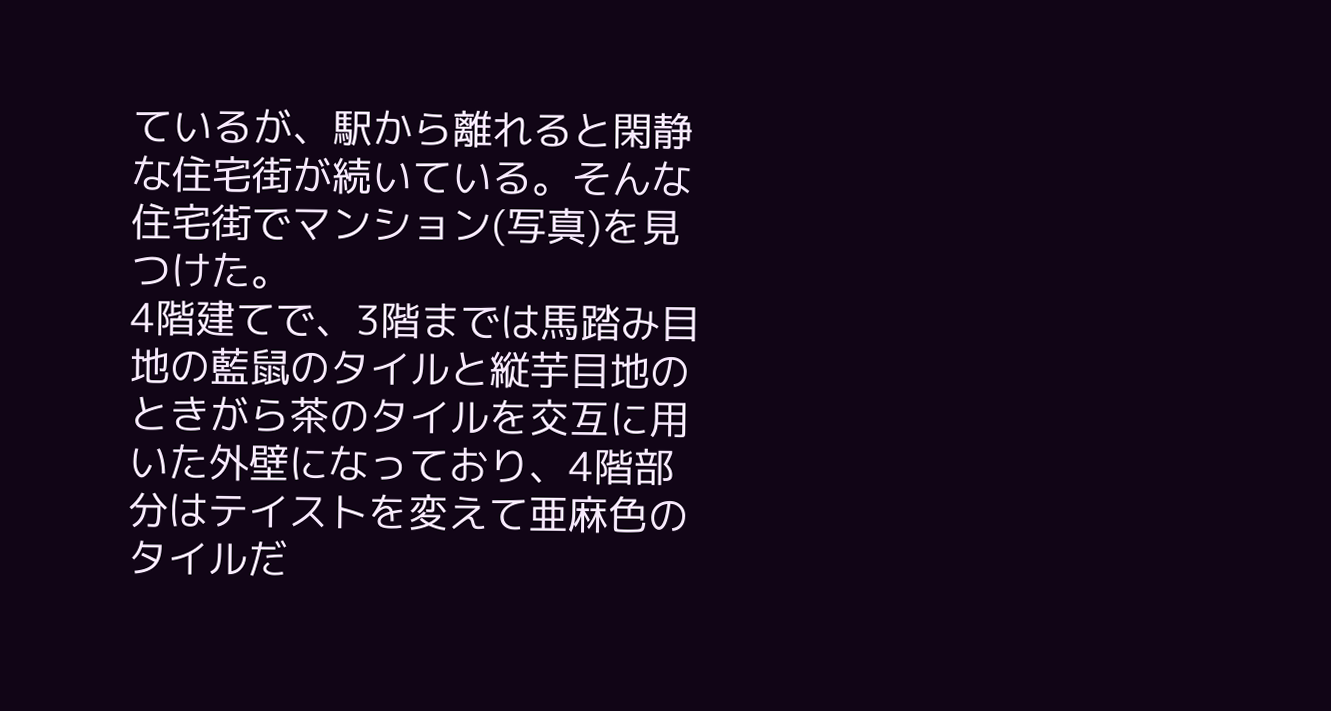ているが、駅から離れると閑静な住宅街が続いている。そんな住宅街でマンション(写真)を見つけた。
4階建てで、3階までは馬踏み目地の藍鼠のタイルと縦芋目地のときがら茶のタイルを交互に用いた外壁になっており、4階部分はテイストを変えて亜麻色のタイルだ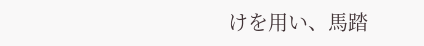けを用い、馬踏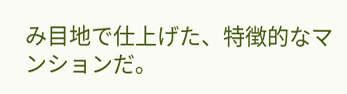み目地で仕上げた、特徴的なマンションだ。